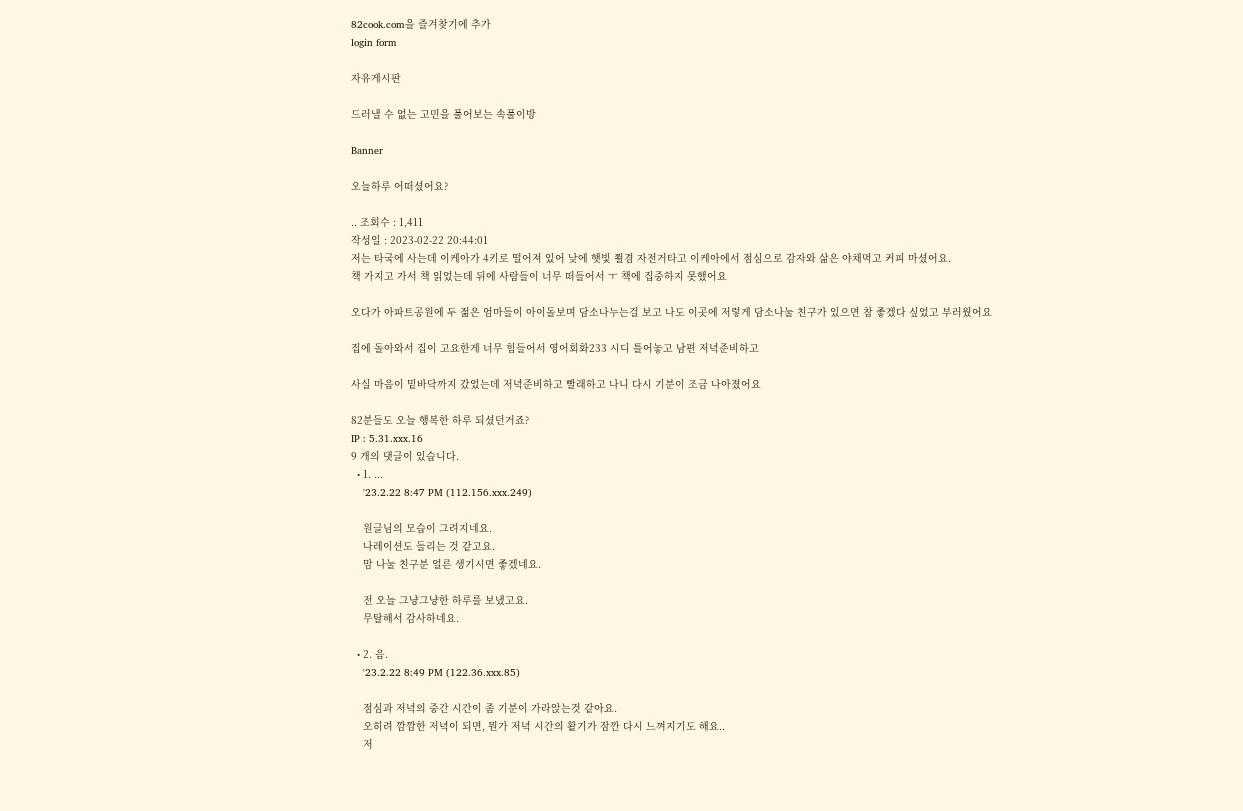82cook.com을 즐겨찾기에 추가
login form

자유게시판

드러낼 수 없는 고민을 풀어보는 속풀이방

Banner

오늘하루 어떠셨어요?

.. 조회수 : 1,411
작성일 : 2023-02-22 20:44:01
저는 타국에 사는데 이케아가 4키로 떨어져 있어 낮에 햇빛 쬘겸 자전거타고 이케아에서 점심으로 감자와 삶은 야채먹고 커피 마셨어요.
책 가지고 가서 책 읽었는데 뒤에 사람들이 너무 떠들어서 ㅜ 책에 집중하지 못했어요

오다가 아파트공원에 두 젊은 엄마들이 아이돌보며 담소나누는걸 보고 나도 이곳에 저렇게 담소나눌 친구가 있으면 참 좋겠다 싶었고 부러웠어요

집에 돌아와서 집이 고요한게 너무 힘들어서 영어회화233 시디 틀어놓고 남편 저녁준비하고

사실 마음이 밑바닥까지 갔었는데 저녁준비하고 빨래하고 나니 다시 기분이 조금 나아졌어요

82분들도 오늘 행복한 하루 되셨던거죠?
IP : 5.31.xxx.16
9 개의 댓글이 있습니다.
  • 1. ...
    '23.2.22 8:47 PM (112.156.xxx.249)

    원글님의 모습이 그려지네요.
    나레이션도 들리는 것 같고요.
    맘 나눌 친구분 얼른 생기시면 좋겠네요.

    전 오늘 그냥그냥한 하루를 보냈고요.
    무탈해서 감사하네요.

  • 2. 음.
    '23.2.22 8:49 PM (122.36.xxx.85)

    점심과 저녁의 중간 시간이 좀 기분이 가라앉는것 같아요.
    오히려 깜깜한 저녁이 되면, 뭔가 저녁 시간의 활기가 잠깐 다시 느껴지기도 해요..
    저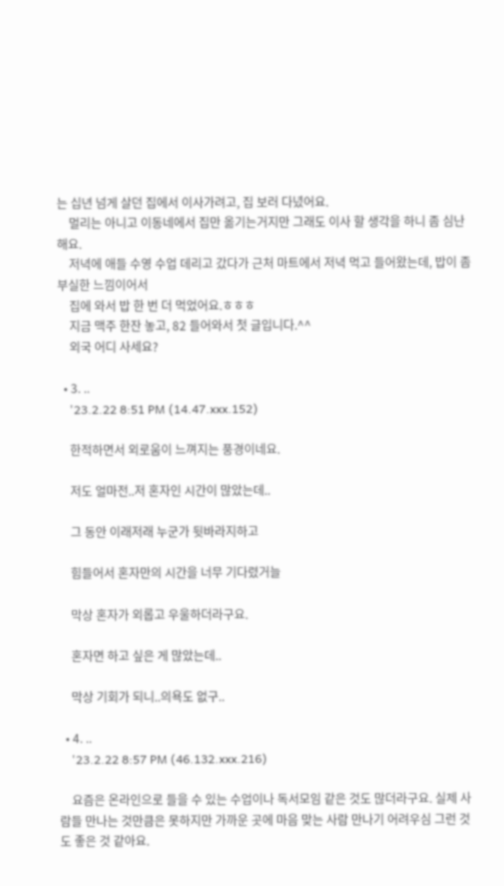는 십년 넘게 살던 집에서 이사가려고, 집 보러 다녔어요.
    멀리는 아니고 이동네에서 집만 옮기는거지만 그래도 이사 할 생각을 하니 좀 심난해요.
    저녁에 애들 수영 수업 데리고 갔다가 근처 마트에서 저녁 먹고 들어왔는데, 밥이 좀 부실한 느낌이어서
    집에 와서 밥 한 번 더 먹었어요.ㅎㅎㅎ
    지금 맥주 한잔 놓고, 82 들어와서 첫 글입니다.^^
    외국 어디 사세요?

  • 3. ..
    '23.2.22 8:51 PM (14.47.xxx.152)

    한적하면서 외로움이 느껴지는 풍경이네요.

    저도 얼마전..저 혼자인 시간이 많았는데..

    그 동안 이래저래 누군가 뒷바라지하고

    힘들어서 혼자만의 시간을 너무 기다렸거늘

    막상 혼자가 외롭고 우울하더라구요.

    혼자면 하고 싶은 게 많았는데..

    막상 기회가 되니..의욕도 없구..

  • 4. ..
    '23.2.22 8:57 PM (46.132.xxx.216)

    요즘은 온라인으로 들을 수 있는 수업이나 독서모임 같은 것도 많더라구요. 실제 사람들 만나는 것만큼은 못하지만 가까운 곳에 마음 맞는 사람 만나기 어려우심 그런 것도 좋은 것 같아요.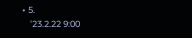• 5.
    '23.2.22 9:00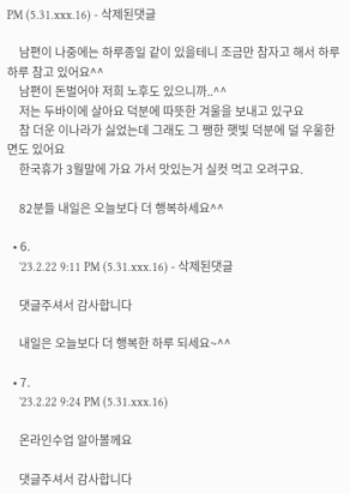PM (5.31.xxx.16) - 삭제된댓글

    남편이 나중에는 하루종일 같이 있을테니 조금만 참자고 해서 하루하루 참고 있어요^^
    남편이 돈벌어야 저희 노후도 있으니까..^^
    저는 두바이에 살아요 덕분에 따뜻한 겨울을 보내고 있구요
    참 더운 이나라가 싫었는데 그래도 그 쨍한 햇빛 덕분에 덜 우울한 면도 있어요
    한국휴가 3월말에 가요 가서 맛있는거 실컷 먹고 오려구요.

    82분들 내일은 오늘보다 더 행복하세요^^

  • 6.
    '23.2.22 9:11 PM (5.31.xxx.16) - 삭제된댓글

    댓글주셔서 감사합니다

    내일은 오늘보다 더 행복한 하루 되세요~^^

  • 7.
    '23.2.22 9:24 PM (5.31.xxx.16)

    온라인수업 알아볼께요

    댓글주셔서 감사합니다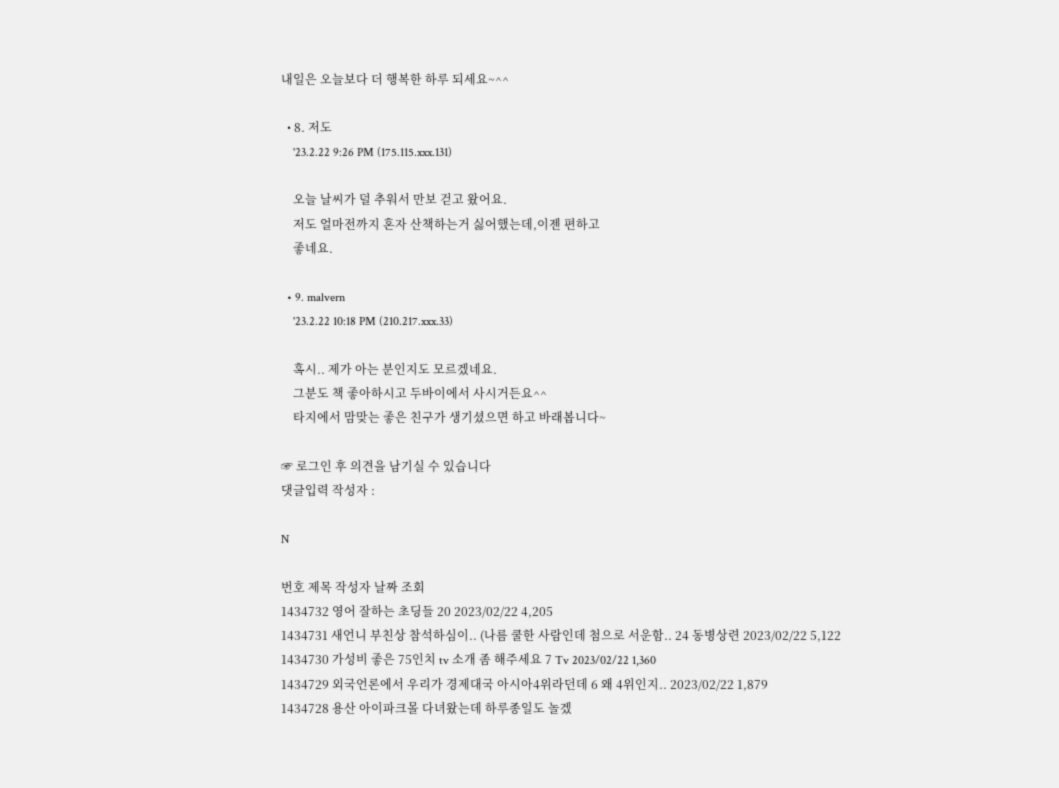내일은 오늘보다 더 행복한 하루 되세요~^^

  • 8. 저도
    '23.2.22 9:26 PM (175.115.xxx.131)

    오늘 날씨가 덜 추워서 만보 걷고 왔어요.
    저도 얼마전까지 혼자 산책하는거 싫어했는데,이젠 편하고
    좋네요.

  • 9. malvern
    '23.2.22 10:18 PM (210.217.xxx.33)

    혹시.. 제가 아는 분인지도 모르겠네요.
    그분도 책 좋아하시고 두바이에서 사시거든요^^
    타지에서 맘맞는 좋은 친구가 생기셨으면 하고 바래봅니다~

☞ 로그인 후 의견을 남기실 수 있습니다
댓글입력 작성자 :

N

번호 제목 작성자 날짜 조회
1434732 영어 잘하는 초딩들 20 2023/02/22 4,205
1434731 새언니 부친상 참석하심이.. (나름 쿨한 사람인데 첨으로 서운함.. 24 동병상련 2023/02/22 5,122
1434730 가성비 좋은 75인치 tv 소개 좀 해주세요 7 Tv 2023/02/22 1,360
1434729 외국언론에서 우리가 경제대국 아시아4위라던데 6 왜 4위인지.. 2023/02/22 1,879
1434728 용산 아이파크몰 다녀왔는데 하루종일도 놀겠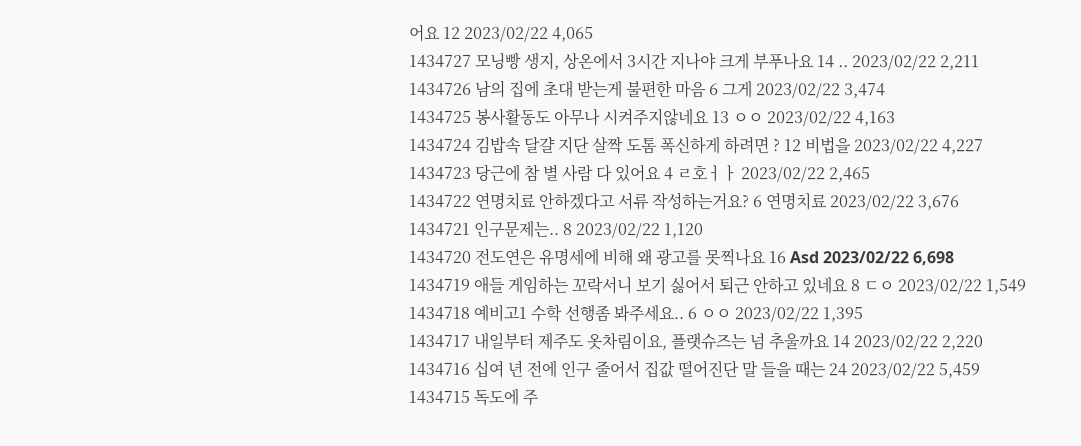어요 12 2023/02/22 4,065
1434727 모닝빵 생지, 상온에서 3시간 지나야 크게 부푸나요 14 .. 2023/02/22 2,211
1434726 남의 집에 초대 받는게 불편한 마음 6 그게 2023/02/22 3,474
1434725 봉사활동도 아무나 시켜주지않네요 13 ㅇㅇ 2023/02/22 4,163
1434724 김밥속 달걀 지단 살짝 도톰 폭신하게 하려면 ? 12 비법을 2023/02/22 4,227
1434723 당근에 참 별 사람 다 있어요 4 ㄹ호ㅓㅏ 2023/02/22 2,465
1434722 연명치료 안하겠다고 서류 작성하는거요? 6 연명치료 2023/02/22 3,676
1434721 인구문제는.. 8 2023/02/22 1,120
1434720 전도연은 유명세에 비해 왜 광고를 못찍나요 16 Asd 2023/02/22 6,698
1434719 애들 게임하는 꼬락서니 보기 싫어서 퇴근 안하고 있네요 8 ㄷㅇ 2023/02/22 1,549
1434718 예비고1 수학 선행좀 봐주세요.. 6 ㅇㅇ 2023/02/22 1,395
1434717 내일부터 제주도 옷차림이요, 플랫슈즈는 넘 추울까요 14 2023/02/22 2,220
1434716 십여 년 전에 인구 줄어서 집값 떨어진단 말 들을 때는 24 2023/02/22 5,459
1434715 독도에 주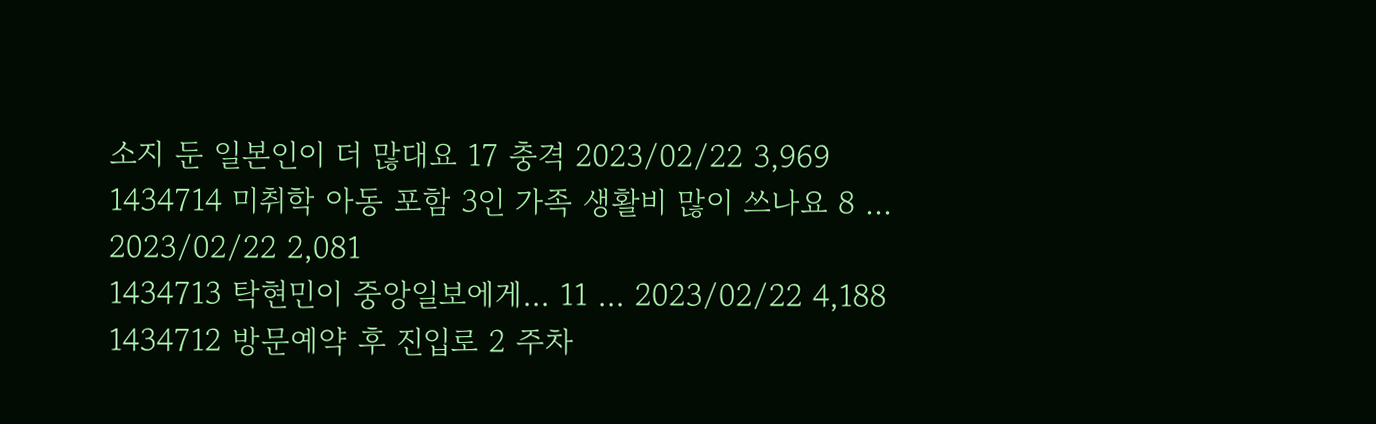소지 둔 일본인이 더 많대요 17 충격 2023/02/22 3,969
1434714 미취학 아동 포함 3인 가족 생활비 많이 쓰나요 8 ... 2023/02/22 2,081
1434713 탁현민이 중앙일보에게... 11 ... 2023/02/22 4,188
1434712 방문예약 후 진입로 2 주차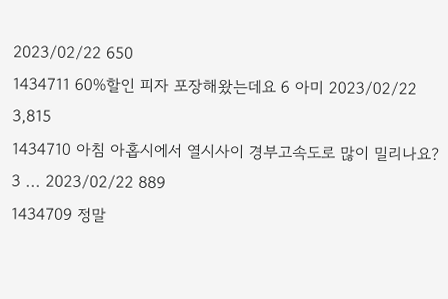2023/02/22 650
1434711 60%할인 피자 포장해왔는데요 6 아미 2023/02/22 3,815
1434710 아침 아홉시에서 열시사이 경부고속도로 많이 밀리나요? 3 ... 2023/02/22 889
1434709 정말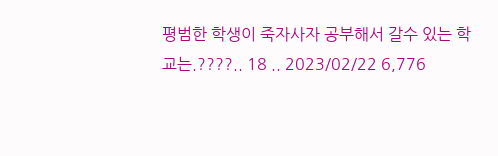평범한 학생이 죽자사자 공부해서 갈수 있는 학교는.????.. 18 .. 2023/02/22 6,776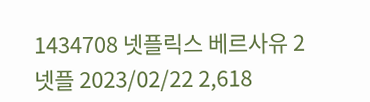1434708 넷플릭스 베르사유 2 넷플 2023/02/22 2,618